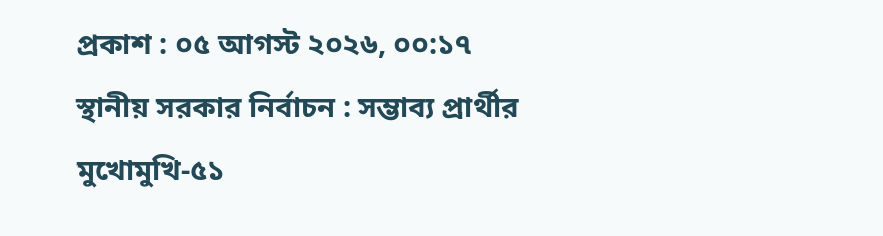প্রকাশ : ০৫ আগস্ট ২০২৬, ০০:১৭
স্থানীয় সরকার নির্বাচন : সম্ভাব্য প্রার্থীর মুখোমুখি-৫১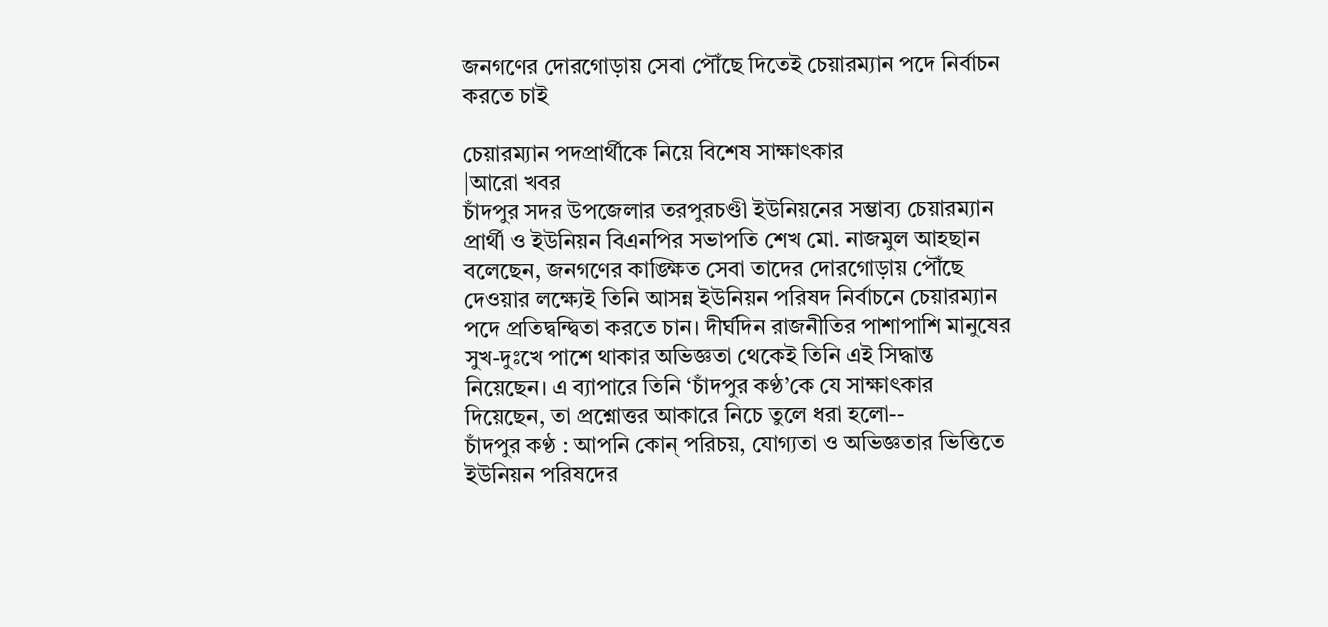জনগণের দোরগোড়ায় সেবা পৌঁছে দিতেই চেয়ারম্যান পদে নির্বাচন করতে চাই

চেয়ারম্যান পদপ্রার্থীকে নিয়ে বিশেষ সাক্ষাৎকার
|আরো খবর
চাঁদপুর সদর উপজেলার তরপুরচণ্ডী ইউনিয়নের সম্ভাব্য চেয়ারম্যান প্রার্থী ও ইউনিয়ন বিএনপির সভাপতি শেখ মো. নাজমুল আহছান বলেছেন, জনগণের কাঙ্ক্ষিত সেবা তাদের দোরগোড়ায় পৌঁছে দেওয়ার লক্ষ্যেই তিনি আসন্ন ইউনিয়ন পরিষদ নির্বাচনে চেয়ারম্যান পদে প্রতিদ্বন্দ্বিতা করতে চান। দীর্ঘদিন রাজনীতির পাশাপাশি মানুষের সুখ-দুঃখে পাশে থাকার অভিজ্ঞতা থেকেই তিনি এই সিদ্ধান্ত নিয়েছেন। এ ব্যাপারে তিনি ‘চাঁদপুর কণ্ঠ’কে যে সাক্ষাৎকার দিয়েছেন, তা প্রশ্নোত্তর আকারে নিচে তুলে ধরা হলো--
চাঁদপুর কণ্ঠ : আপনি কোন্ পরিচয়, যোগ্যতা ও অভিজ্ঞতার ভিত্তিতে ইউনিয়ন পরিষদের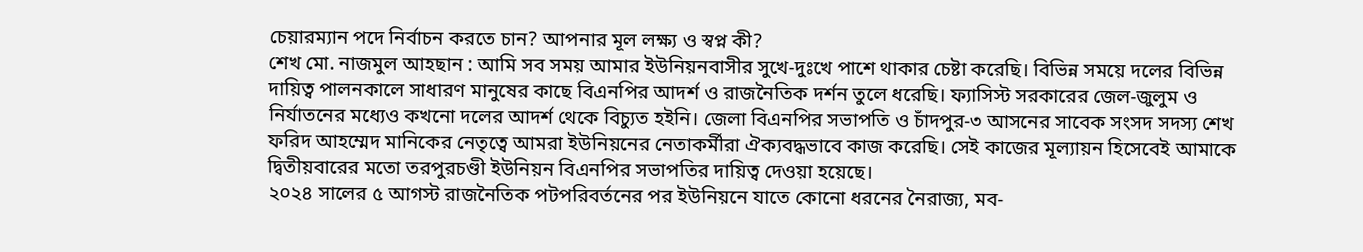চেয়ারম্যান পদে নির্বাচন করতে চান? আপনার মূল লক্ষ্য ও স্বপ্ন কী?
শেখ মো. নাজমুল আহছান : আমি সব সময় আমার ইউনিয়নবাসীর সুখে-দুঃখে পাশে থাকার চেষ্টা করেছি। বিভিন্ন সময়ে দলের বিভিন্ন দায়িত্ব পালনকালে সাধারণ মানুষের কাছে বিএনপির আদর্শ ও রাজনৈতিক দর্শন তুলে ধরেছি। ফ্যাসিস্ট সরকারের জেল-জুলুম ও নির্যাতনের মধ্যেও কখনো দলের আদর্শ থেকে বিচ্যুত হইনি। জেলা বিএনপির সভাপতি ও চাঁদপুর-৩ আসনের সাবেক সংসদ সদস্য শেখ ফরিদ আহম্মেদ মানিকের নেতৃত্বে আমরা ইউনিয়নের নেতাকর্মীরা ঐক্যবদ্ধভাবে কাজ করেছি। সেই কাজের মূল্যায়ন হিসেবেই আমাকে দ্বিতীয়বারের মতো তরপুরচণ্ডী ইউনিয়ন বিএনপির সভাপতির দায়িত্ব দেওয়া হয়েছে।
২০২৪ সালের ৫ আগস্ট রাজনৈতিক পটপরিবর্তনের পর ইউনিয়নে যাতে কোনো ধরনের নৈরাজ্য, মব-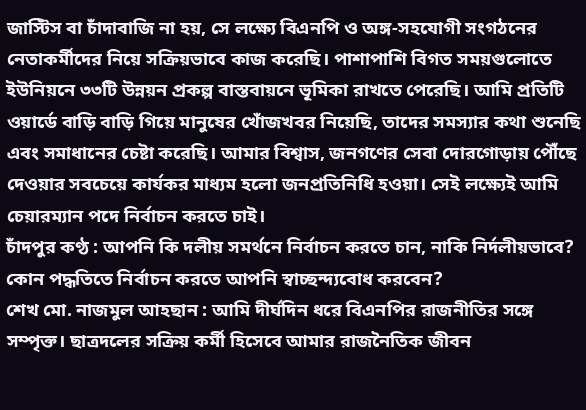জাস্টিস বা চাঁদাবাজি না হয়, সে লক্ষ্যে বিএনপি ও অঙ্গ-সহযোগী সংগঠনের নেতাকর্মীদের নিয়ে সক্রিয়ভাবে কাজ করেছি। পাশাপাশি বিগত সময়গুলোতে ইউনিয়নে ৩৩টি উন্নয়ন প্রকল্প বাস্তবায়নে ভূমিকা রাখতে পেরেছি। আমি প্রতিটি ওয়ার্ডে বাড়ি বাড়ি গিয়ে মানুষের খোঁজখবর নিয়েছি, তাদের সমস্যার কথা শুনেছি এবং সমাধানের চেষ্টা করেছি। আমার বিশ্বাস, জনগণের সেবা দোরগোড়ায় পৌঁছে দেওয়ার সবচেয়ে কার্যকর মাধ্যম হলো জনপ্রতিনিধি হওয়া। সেই লক্ষ্যেই আমি চেয়ারম্যান পদে নির্বাচন করতে চাই।
চাঁদপুর কণ্ঠ : আপনি কি দলীয় সমর্থনে নির্বাচন করতে চান, নাকি নির্দলীয়ভাবে? কোন পদ্ধতিতে নির্বাচন করতে আপনি স্বাচ্ছন্দ্যবোধ করবেন?
শেখ মো. নাজমুল আহছান : আমি দীর্ঘদিন ধরে বিএনপির রাজনীতির সঙ্গে সম্পৃক্ত। ছাত্রদলের সক্রিয় কর্মী হিসেবে আমার রাজনৈতিক জীবন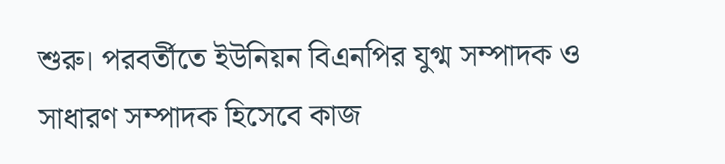শুরু। পরবর্তীতে ইউনিয়ন বিএনপির যুগ্ম সম্পাদক ও সাধারণ সম্পাদক হিসেবে কাজ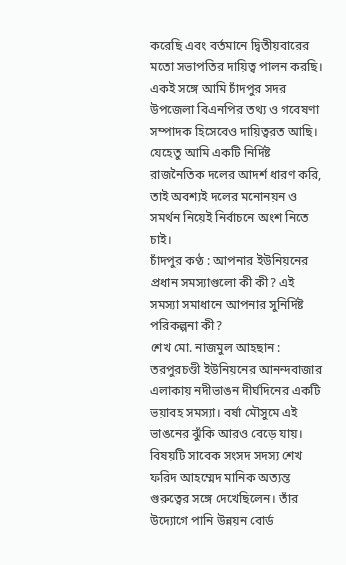করেছি এবং বর্তমানে দ্বিতীয়বারের মতো সভাপতির দায়িত্ব পালন করছি। একই সঙ্গে আমি চাঁদপুর সদর উপজেলা বিএনপির তথ্য ও গবেষণা সম্পাদক হিসেবেও দায়িত্বরত আছি। যেহেতু আমি একটি নির্দিষ্ট রাজনৈতিক দলের আদর্শ ধারণ করি, তাই অবশ্যই দলের মনোনয়ন ও সমর্থন নিয়েই নির্বাচনে অংশ নিতে চাই।
চাঁদপুর কণ্ঠ : আপনার ইউনিয়নের প্রধান সমস্যাগুলো কী কী? এই সমস্যা সমাধানে আপনার সুনির্দিষ্ট পরিকল্পনা কী?
শেখ মো. নাজমুল আহছান : তরপুরচণ্ডী ইউনিয়নের আনন্দবাজার এলাকায় নদীভাঙন দীর্ঘদিনের একটি ভয়াবহ সমস্যা। বর্ষা মৌসুমে এই ভাঙনের ঝুঁকি আরও বেড়ে যায়। বিষয়টি সাবেক সংসদ সদস্য শেখ ফরিদ আহম্মেদ মানিক অত্যন্ত গুরুত্বের সঙ্গে দেখেছিলেন। তাঁর উদ্যোগে পানি উন্নয়ন বোর্ড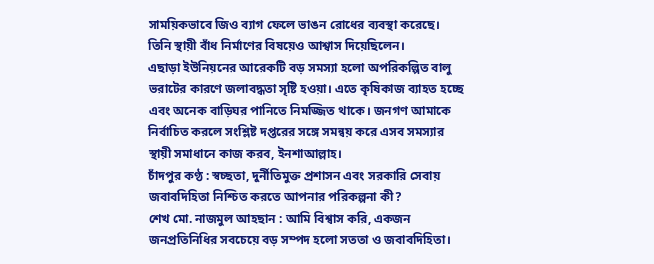সাময়িকভাবে জিও ব্যাগ ফেলে ভাঙন রোধের ব্যবস্থা করেছে। তিনি স্থায়ী বাঁধ নির্মাণের বিষয়েও আশ্বাস দিয়েছিলেন।
এছাড়া ইউনিয়নের আরেকটি বড় সমস্যা হলো অপরিকল্পিত বালু ভরাটের কারণে জলাবদ্ধতা সৃষ্টি হওয়া। এতে কৃষিকাজ ব্যাহত হচ্ছে এবং অনেক বাড়িঘর পানিতে নিমজ্জিত থাকে। জনগণ আমাকে নির্বাচিত করলে সংশ্লিষ্ট দপ্তরের সঙ্গে সমন্বয় করে এসব সমস্যার স্থায়ী সমাধানে কাজ করব, ইনশাআল্লাহ।
চাঁদপুর কণ্ঠ : স্বচ্ছতা, দুর্নীতিমুক্ত প্রশাসন এবং সরকারি সেবায় জবাবদিহিতা নিশ্চিত করতে আপনার পরিকল্পনা কী?
শেখ মো. নাজমুল আহছান : আমি বিশ্বাস করি, একজন জনপ্রতিনিধির সবচেয়ে বড় সম্পদ হলো সততা ও জবাবদিহিতা।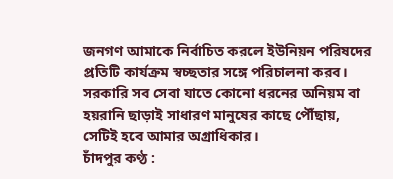জনগণ আমাকে নির্বাচিত করলে ইউনিয়ন পরিষদের প্রতিটি কার্যক্রম স্বচ্ছতার সঙ্গে পরিচালনা করব। সরকারি সব সেবা যাতে কোনো ধরনের অনিয়ম বা হয়রানি ছাড়াই সাধারণ মানুষের কাছে পৌঁছায়, সেটিই হবে আমার অগ্রাধিকার।
চাঁদপুর কণ্ঠ :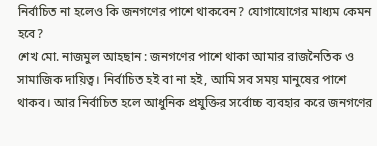নির্বাচিত না হলেও কি জনগণের পাশে থাকবেন? যোগাযোগের মাধ্যম কেমন হবে?
শেখ মো. নাজমুল আহছান : জনগণের পাশে থাকা আমার রাজনৈতিক ও সামাজিক দায়িত্ব। নির্বাচিত হই বা না হই, আমি সব সময় মানুষের পাশে থাকব। আর নির্বাচিত হলে আধুনিক প্রযুক্তির সর্বোচ্চ ব্যবহার করে জনগণের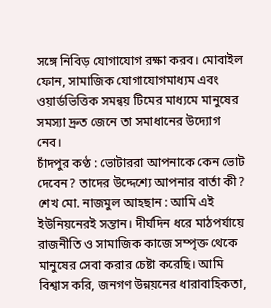সঙ্গে নিবিড় যোগাযোগ রক্ষা করব। মোবাইল ফোন, সামাজিক যোগাযোগমাধ্যম এবং ওয়ার্ডভিত্তিক সমন্বয় টিমের মাধ্যমে মানুষের সমস্যা দ্রুত জেনে তা সমাধানের উদ্যোগ নেব।
চাঁদপুর কণ্ঠ : ভোটাররা আপনাকে কেন ভোট দেবেন? তাদের উদ্দেশ্যে আপনার বার্তা কী?
শেখ মো. নাজমুল আহছান : আমি এই ইউনিয়নেরই সন্তান। দীর্ঘদিন ধরে মাঠপর্যায়ে রাজনীতি ও সামাজিক কাজে সম্পৃক্ত থেকে মানুষের সেবা করার চেষ্টা করেছি। আমি বিশ্বাস করি, জনগণ উন্নয়নের ধারাবাহিকতা,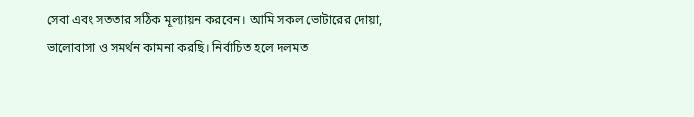সেবা এবং সততার সঠিক মূল্যায়ন করবেন। আমি সকল ভোটারের দোয়া, ভালোবাসা ও সমর্থন কামনা করছি। নির্বাচিত হলে দলমত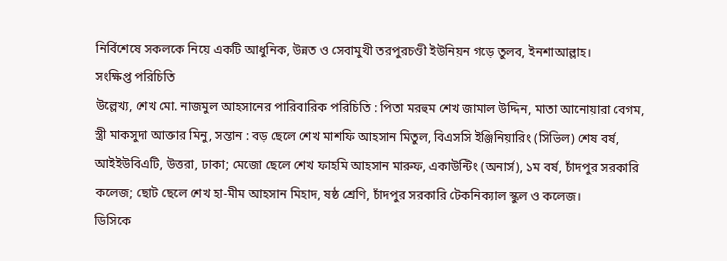নির্বিশেষে সকলকে নিয়ে একটি আধুনিক, উন্নত ও সেবামুখী তরপুরচণ্ডী ইউনিয়ন গড়ে তুলব, ইনশাআল্লাহ।
সংক্ষিপ্ত পরিচিতি
উল্লেখ্য, শেখ মো. নাজমুল আহসানের পারিবারিক পরিচিতি : পিতা মরহুম শেখ জামাল উদ্দিন, মাতা আনোয়ারা বেগম, স্ত্রী মাকসুদা আক্তার মিনু, সন্তান : বড় ছেলে শেখ মাশফি আহসান মিতুল, বিএসসি ইঞ্জিনিয়ারিং (সিভিল) শেষ বর্ষ, আইইউবিএটি, উত্তরা, ঢাকা; মেজো ছেলে শেখ ফাহমি আহসান মারুফ, একাউন্টিং (অনার্স), ১ম বর্ষ, চাঁদপুর সরকারি কলেজ; ছোট ছেলে শেখ হা-মীম আহসান মিহাদ, ষষ্ঠ শ্রেণি, চাঁদপুর সরকারি টেকনিক্যাল স্কুল ও কলেজ।
ডিসিকে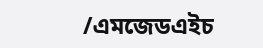/এমজেডএইচ